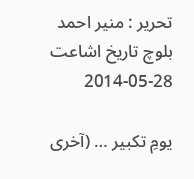تحریر : منیر احمد بلوچ تاریخ اشاعت     28-05-2014

یومِ تکبیر … (آخری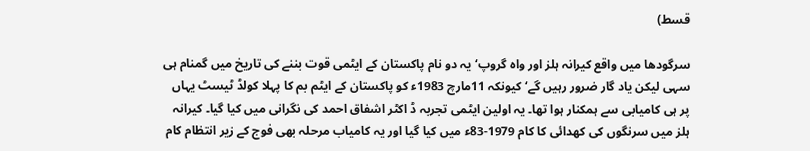قسط)

سرگودھا میں واقع کیرانہ ہلز اور واہ گروپ‘ یہ دو نام پاکستان کے ایٹمی قوت بننے کی تاریخ میں گمنام ہی سہی لیکن یاد گار ضرور رہیں گے‘ کیونکہ 11مارچ 1983ء کو پاکستان کے ایٹم بم کا پہلا کولڈ ٹیسٹ یہاں پر ہی کامیابی سے ہمکنار ہوا تھا۔ یہ اولین ایٹمی تجربہ ڈ اکٹر اشفاق احمد کی نگرانی میں کیا گیا۔ کیرانہ ہلز میں سرنگوں کی کھدائی کا کام 1979-83ء میں کیا گیا اور یہ کامیاب مرحلہ بھی فوج کے زیر انتظام کام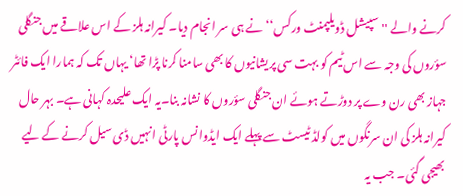کرنے والے ''سپیشل ڈویلپمنٹ ورکس‘‘ نے ہی سر انجام دیا۔ کیرانہ ہلز کے اس علاقے میں جنگلی سؤروں کی وجہ سے اس ٹیم کو بہت سی پریشانیوں کا بھی سامنا کرنا پڑا تھا‘ یہاں تک کہ ہمارا ایک فائٹر جہاز بھی رن وے پر دوڑتے ہوئے ان جنگلی سؤروں کا نشانہ بنا۔یہ ایک علیحدہ کہانی ہے۔ بہر حال کیرانہ ہلز کی ان سرنگوں میں کولڈ ٹیسٹ سے پہلے ایک ایڈوانس پارٹی انہیں ڈی سیل کرنے کے لیے بھیجی گئی۔ جب یہ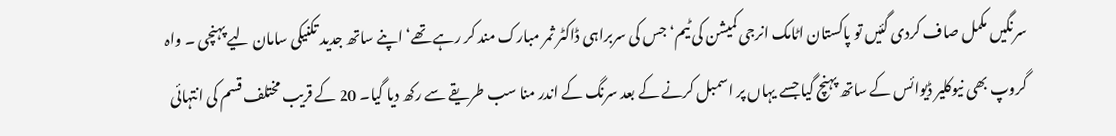سرنگیں مکمل صاف کردی گئیں تو پاکستان اٹامک انرجی کمیشن کی ٹیم‘ جس کی سربراہی ڈاکٹر ثمر مبارک مند کر رہے تھے‘ اپنے ساتھ جدید تکنیکی سامان لیے پہنچی ۔ واہ گروپ بھی نیوکلیر ڈیوائس کے ساتھ پہنچ گیا جسے یہاں پر اسمبل کرنے کے بعد سرنگ کے اندر منا سب طریقے سے رکھ دیا گیا۔ 20 کے قریب مختلف قسم کی انتہائی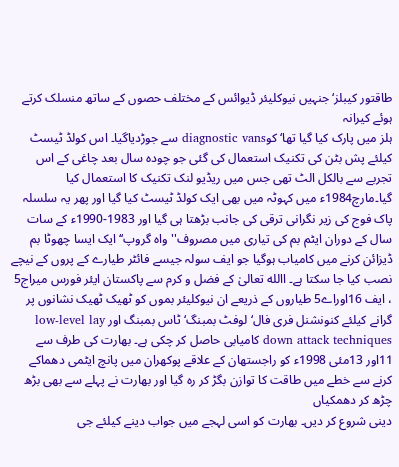طاقتور کیبلز‘ جنہیں نیوکلیئر ڈیوائس کے مختلف حصوں کے ساتھ منسلک کرتے ہوئے کیرانہ
ہلز میں پارک کیا گیا تھا‘ کوdiagnostic vans سے جوڑدیاگیا۔ اس کولڈ ٹیسٹ کیلئے پش بٹن کی تکنیک استعمال کی گئی جو چودہ سال بعد چاغی کے اس تجربے سے بالکل الٹ تھی جس میں ریڈیو لنک تکنیک کا استعمال کیا گیا۔مارچ1984ء میں کہوٹہ میں بھی ایک کولڈ ٹیسٹ کیا گیا اور پھر یہ سلسلہ پاک فوج کی زیر نگرانی ترقی کی جانب بڑھتا ہی گیا اور 1983-1990ء کے سات سال کے دوران ایٹم بم کی تیاری میں مصروف'' واہ گروپ‘‘ ایک ایسا چھوٹا بم ڈیزائن کرنے میں کامیاب ہوگیا جو ایف سولہ جیسے فائٹر طیارے کے پروں کے نیچے نصب کیا جا سکتا ہے۔ االله تعالیٰ کے فضل و کرم سے پاکستان ایئر فورس میراج5 ، ایف 16اوراے5 طیاروں کے ذریعے ان نیوکلیئر بموں کو ٹھیک ٹھیک نشانوں پر گرانے کیلئے کنونشنل فری فال‘ لوفٹ بمبنگ‘ ٹاس بمبنگ اور low-level lay down attack techniques کامیابی حاصل کر چکی ہے۔ بھارت کی طرف سے 11اور 13مئی 1998ء کو راجستھان کے علاقے پوکھران میں پانچ ایٹمی دھماکے کرنے سے خطے میں طاقت کا توازن بگڑ کر رہ گیا اور بھارت نے پہلے سے بھی بڑھ چڑھ کر دھمکیاں
دینی شروع کر دیں۔ بھارت کو اسی لہجے میں جواب دینے کیلئے جی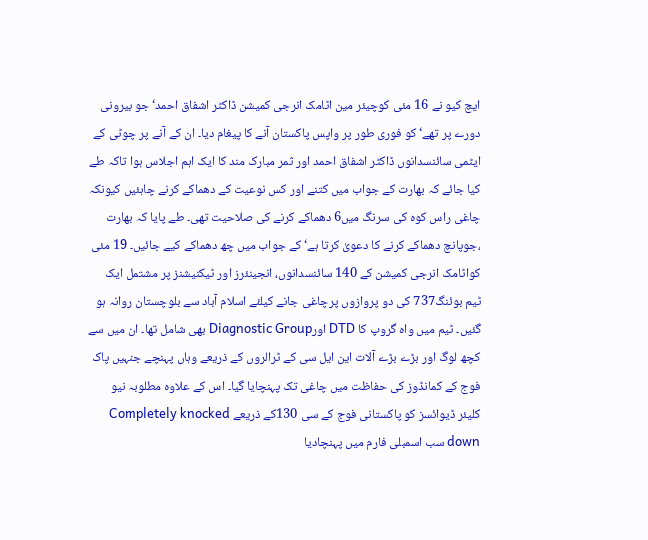ایچ کیو نے 16 مئی کوچیئر مین اٹامک انرجی کمیشن ڈاکٹر اشفاق احمد‘ جو بیرونی دورے پر تھے‘ کو فوری طور پر واپس پاکستان آنے کا پیغام دیا۔ ان کے آنے پر چوٹی کے ایٹمی سائنسدانوں ڈاکٹر اشفاق احمد اور ثمر مبارک مند کا ایک اہم اجلاس ہوا تاکہ طے کیا جائے کہ بھارت کے جواب میں کتنے اور کس نوعیت کے دھماکے کرنے چاہئیں کیونکہ چاغی راس کوہ کی سرنگ میں6 دھماکے کرنے کی صلاحیت تھی۔ طے پایا کہ بھارت ،جوپانچ دھماکے کرنے کا دعویٰ کرتا ہے‘ کے جواب میں چھ دھماکے کیے جائیں۔ 19 مئی کواٹامک انرجی کمیشن کے 140 سائنسدانوں، انجینئرز اور ٹیکنیشنز پر مشتمل ایک ٹیم بوئنگ737 کی دو پروازوں پرچاغی جانے کیلئے اسلام آباد سے بلوچستان روانہ ہو گئیں۔ ٹیم میں واہ گروپ کا DTD اورDiagnostic Group بھی شامل تھا۔ ان میں سے کچھ لوگ اور بڑے بڑے آلات این ایل سی کے ٹرالروں کے ذریعے وہاں پہنچے جنہیں پاک فوج کے کمانڈوز کی حفاظت میں چاغی تک پہنچایا گیا۔ اس کے علاوہ مطلوبہ نیو کلیئر ڈیوائسز کو پاکستانی فوج کے سی 130کے ذریعے Completely knocked down سب اسمبلی فارم میں پہنچادیا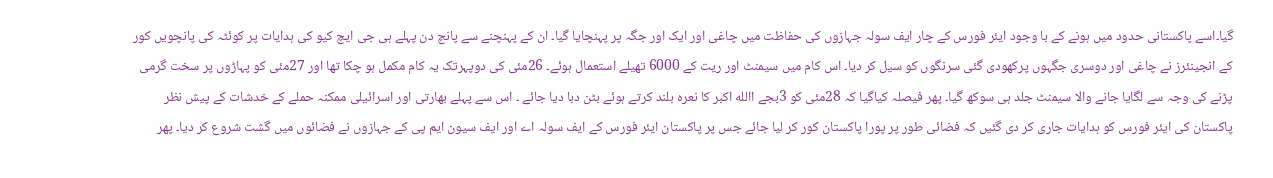گیا۔اسے پاکستانی حدود میں ہونے کے با وجود ایئر فورس کے چار ایف سولہ جہازوں کی حفاظت میں چاغی اور ایک اور جگہ پر پہنچایا گیا۔ ان کے پہنچنے سے پانچ دن پہلے ہی جی ایچ کیو کی ہدایات پر کوئٹہ کی پانچویں کور کے انجینئرز نے چاغی اور دوسری جگہوں پرکھودی گئی سرنگوں کو سیل کر دیا۔ اس کام میں سیمنٹ اور ریت کے 6000 تھیلے استعمال ہوئے۔ 26مئی کی دوپہرتک یہ کام مکمل ہو چکا تھا اور 27مئی کو پہاڑوں پر سخت گرمی پڑنے کی وجہ سے لگایا جانے والا سیمنٹ جلد ہی سوکھ گیا۔ پھر فیصلہ کیاگیا کہ 28مئی کو 3بجے االله اکبر کا نعرہ بلند کرتے ہوئے بٹن دبا دیا جائے ۔ اس سے پہلے بھارتی اور اسرائیلی ممکنہ حملے کے خدشات کے پیش نظر پاکستان کی ایئر فورس کو ہدایات جاری کر دی گئیں کہ فضائی طور پر پورا پاکستان کور کر لیا جائے جس پر پاکستان ایئر فورس کے ایف سولہ اے اور ایف سیون ایم پی کے جہازوں نے فضائوں میں گشت شروع کر دیا۔ پھر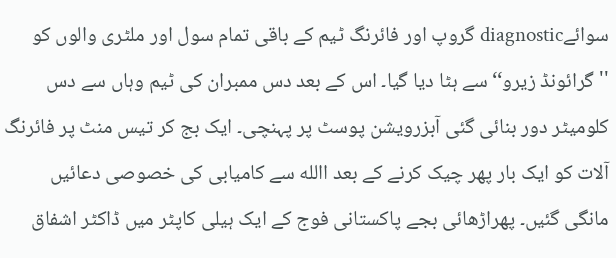سوائےdiagnostic گروپ اور فائرنگ ٹیم کے باقی تمام سول اور ملٹری والوں کو ''گرائونڈ زیرو‘‘ سے ہٹا دیا گیا۔ اس کے بعد دس ممبران کی ٹیم وہاں سے دس کلومیٹر دور بنائی گئی آبزرویشن پوسٹ پر پہنچی۔ ایک بج کر تیس منٹ پر فائرنگ آلات کو ایک بار پھر چیک کرنے کے بعد االله سے کامیابی کی خصوصی دعائیں مانگی گئیں۔ پھراڑھائی بجے پاکستانی فوج کے ایک ہیلی کاپٹر میں ڈاکٹر اشفاق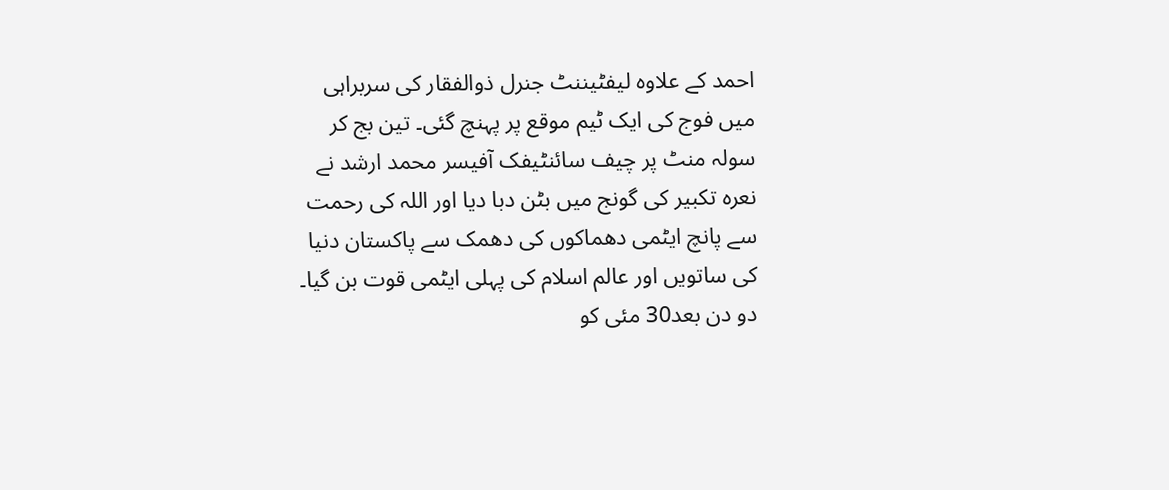احمد کے علاوہ لیفٹیننٹ جنرل ذوالفقار کی سربراہی میں فوج کی ایک ٹیم موقع پر پہنچ گئی۔ تین بج کر سولہ منٹ پر چیف سائنٹیفک آفیسر محمد ارشد نے نعرہ تکبیر کی گونج میں بٹن دبا دیا اور اللہ کی رحمت سے پانچ ایٹمی دھماکوں کی دھمک سے پاکستان دنیا کی ساتویں اور عالم اسلام کی پہلی ایٹمی قوت بن گیا۔ دو دن بعد30 مئی کو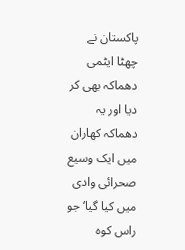پاکستان نے چھٹا ایٹمی دھماکہ بھی کر دیا اور یہ دھماکہ کھاران میں ایک وسیع صحرائی وادی میں کیا گیا‘ جو راس کوہ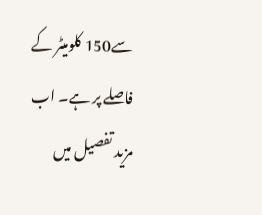سے150 کلومیٹر کے فاصلے پر ہے۔ اب مزید تفصیل میں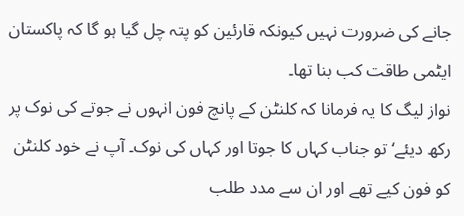جانے کی ضرورت نہیں کیونکہ قارئین کو پتہ چل گیا ہو گا کہ پاکستان ایٹمی طاقت کب بنا تھا۔
نواز لیگ کا یہ فرمانا کہ کلنٹن کے پانچ فون انہوں نے جوتے کی نوک پر رکھ دیئے‘ تو جناب کہاں کا جوتا اور کہاں کی نوک۔ آپ نے خود کلنٹن کو فون کیے تھے اور ان سے مدد طلب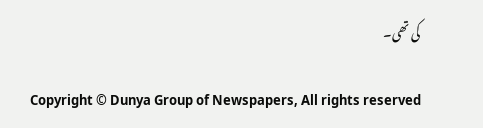کی تھی۔

Copyright © Dunya Group of Newspapers, All rights reserved